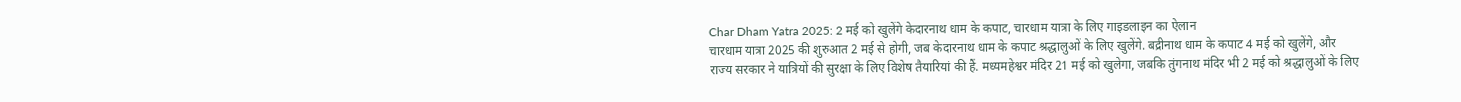Char Dham Yatra 2025: 2 मई को खुलेंगे केदारनाथ धाम के कपाट, चारधाम यात्रा के लिए गाइडलाइन का ऐलान
चारधाम यात्रा 2025 की शुरुआत 2 मई से होगी, जब केदारनाथ धाम के कपाट श्रद्धालुओं के लिए खुलेंगे. बद्रीनाथ धाम के कपाट 4 मई को खुलेंगे, और राज्य सरकार ने यात्रियों की सुरक्षा के लिए विशेष तैयारियां की हैं. मध्यमहेश्वर मंदिर 21 मई को खुलेगा, जबकि तुंगनाथ मंदिर भी 2 मई को श्रद्धालुओं के लिए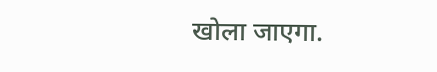खोला जाएगा.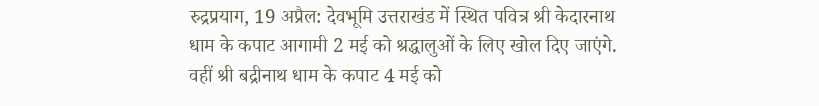रुद्रप्रयाग, 19 अप्रैल: देवभूमि उत्तराखंड में स्थित पवित्र श्री केदारनाथ धाम के कपाट आगामी 2 मई को श्रद्धालुओं के लिए खोल दिए जाएंगे. वहीं श्री बद्रीनाथ धाम के कपाट 4 मई को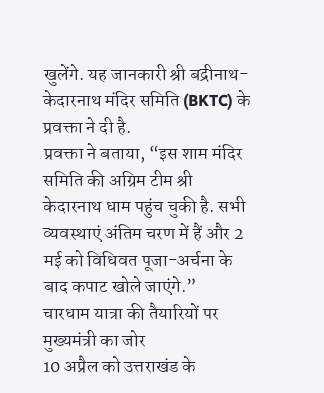खुलेंगे. यह जानकारी श्री बद्रीनाथ-केदारनाथ मंदिर समिति (BKTC) के प्रवक्ता ने दी है.
प्रवक्ता ने बताया, “इस शाम मंदिर समिति की अग्रिम टीम श्री केदारनाथ धाम पहुंच चुकी है. सभी व्यवस्थाएं अंतिम चरण में हैं और 2 मई को विधिवत पूजा-अर्चना के बाद कपाट खोले जाएंगे.”
चारधाम यात्रा की तैयारियों पर मुख्यमंत्री का जोर
10 अप्रैल को उत्तराखंड के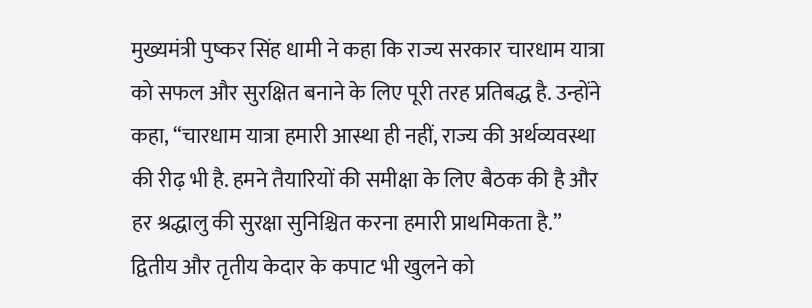मुख्यमंत्री पुष्कर सिंह धामी ने कहा कि राज्य सरकार चारधाम यात्रा को सफल और सुरक्षित बनाने के लिए पूरी तरह प्रतिबद्ध है. उन्होंने कहा, “चारधाम यात्रा हमारी आस्था ही नहीं, राज्य की अर्थव्यवस्था की रीढ़ भी है. हमने तैयारियों की समीक्षा के लिए बैठक की है और हर श्रद्धालु की सुरक्षा सुनिश्चित करना हमारी प्राथमिकता है.”
द्वितीय और तृतीय केदार के कपाट भी खुलने को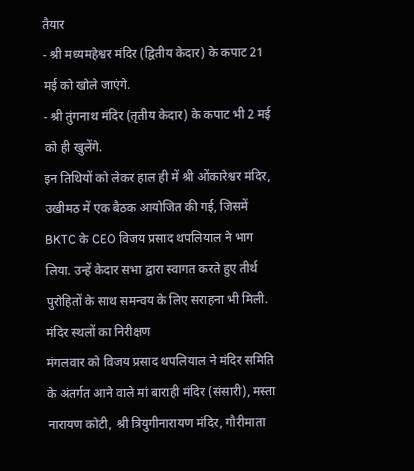तैयार
- श्री मध्यमहेश्वर मंदिर (द्वितीय केदार) के कपाट 21 मई को खोले जाएंगे.
- श्री तुंगनाथ मंदिर (तृतीय केदार) के कपाट भी 2 मई को ही खुलेंगे.
इन तिथियों को लेकर हाल ही में श्री ओंकारेश्वर मंदिर, उखीमठ में एक बैठक आयोजित की गई, जिसमें BKTC के CEO विजय प्रसाद थपलियाल ने भाग लिया. उन्हें केदार सभा द्वारा स्वागत करते हुए तीर्थ पुरोहितों के साथ समन्वय के लिए सराहना भी मिली.
मंदिर स्थलों का निरीक्षण
मंगलवार को विजय प्रसाद थपलियाल ने मंदिर समिति के अंतर्गत आने वाले मां बाराही मंदिर (संसारी), मस्ता नारायण कोटी, श्री त्रियुगीनारायण मंदिर, गौरीमाता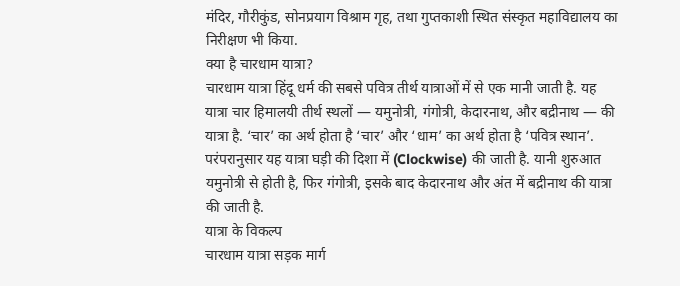मंदिर, गौरीकुंड, सोनप्रयाग विश्राम गृह, तथा गुप्तकाशी स्थित संस्कृत महाविद्यालय का निरीक्षण भी किया.
क्या है चारधाम यात्रा?
चारधाम यात्रा हिंदू धर्म की सबसे पवित्र तीर्थ यात्राओं में से एक मानी जाती है. यह यात्रा चार हिमालयी तीर्थ स्थलों — यमुनोत्री, गंगोत्री, केदारनाथ, और बद्रीनाथ — की यात्रा है. ‘चार’ का अर्थ होता है ‘चार’ और ‘धाम’ का अर्थ होता है ‘पवित्र स्थान’.
परंपरानुसार यह यात्रा घड़ी की दिशा में (Clockwise) की जाती है. यानी शुरुआत यमुनोत्री से होती है, फिर गंगोत्री, इसके बाद केदारनाथ और अंत में बद्रीनाथ की यात्रा की जाती है.
यात्रा के विकल्प
चारधाम यात्रा सड़क मार्ग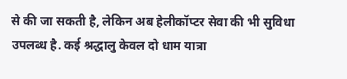से की जा सकती है, लेकिन अब हेलीकॉप्टर सेवा की भी सुविधा उपलब्ध है. कई श्रद्धालु केवल दो धाम यात्रा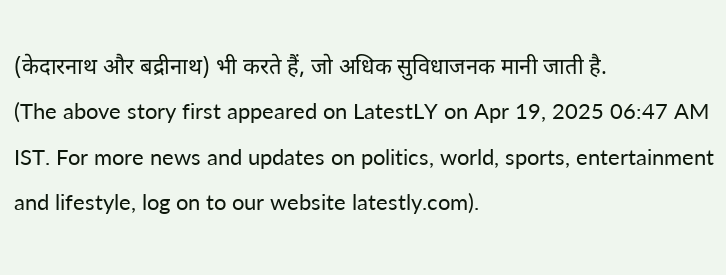(केदारनाथ और बद्रीनाथ) भी करते हैं, जो अधिक सुविधाजनक मानी जाती है.
(The above story first appeared on LatestLY on Apr 19, 2025 06:47 AM IST. For more news and updates on politics, world, sports, entertainment and lifestyle, log on to our website latestly.com).